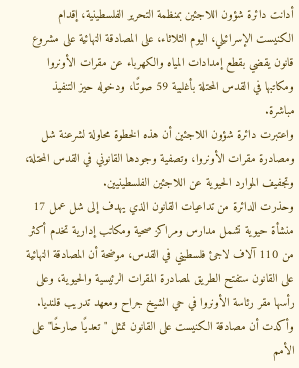أدانت دائرة شؤون اللاجئين بمنظمة التحرير الفلسطينية، إقدام الكنيست الإسرائيلي، اليوم الثلاثاء، على المصادقة النهائية على مشروع قانون يقضي بقطع إمدادات المياه والكهرباء عن مقرات الأونروا ومكاتبها في القدس المحتلة بأغلبية 59 صوتًا، ودخوله حيز التنفيذ مباشرة.
واعتبرت دائرة شؤون اللاجئين أن هذه الخطوة محاولة لشرعنة شل ومصادرة مقرات الأونروا، وتصفية وجودها القانوني في القدس المحتلة، وتجفيف الموارد الحيوية عن اللاجئين الفلسطينيين.
وحذرت الدائرة من تداعيات القانون الذي يهدف إلى شل عمل 17 منشأة حيوية تشمل مدارس ومراكز صحية ومكاتب إدارية تخدم أكثر من 110 آلاف لاجئ فلسطيني في القدس، موضحة أن المصادقة النهائية على القانون ستفتح الطريق لمصادرة المقرات الرئيسية والحيوية، وعلى رأسها مقر رئاسة الأونروا في حي الشيخ جراح ومعهد تدريب قلنديا.
وأكدت أن مصادقة الكنيست على القانون تمثل "تعديًا صارخًا" على الأمم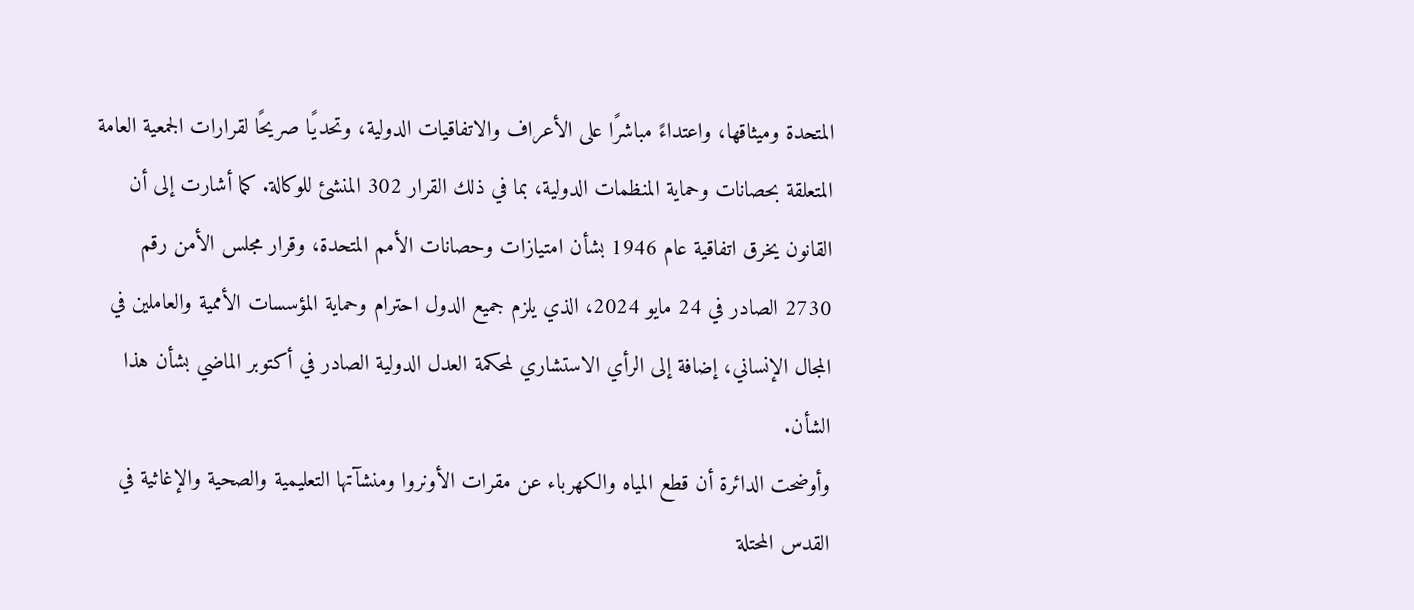المتحدة وميثاقها، واعتداءً مباشرًا على الأعراف والاتفاقيات الدولية، وتحديًا صريحًا لقرارات الجمعية العامة المتعلقة بحصانات وحماية المنظمات الدولية، بما في ذلك القرار 302 المنشئ للوكالة. كما أشارت إلى أن القانون يخرق اتفاقية عام 1946 بشأن امتيازات وحصانات الأمم المتحدة، وقرار مجلس الأمن رقم 2730 الصادر في 24 مايو 2024، الذي يلزم جميع الدول احترام وحماية المؤسسات الأممية والعاملين في المجال الإنساني، إضافة إلى الرأي الاستشاري لمحكمة العدل الدولية الصادر في أكتوبر الماضي بشأن هذا الشأن.
وأوضحت الدائرة أن قطع المياه والكهرباء عن مقرات الأونروا ومنشآتها التعليمية والصحية والإغاثية في القدس المحتلة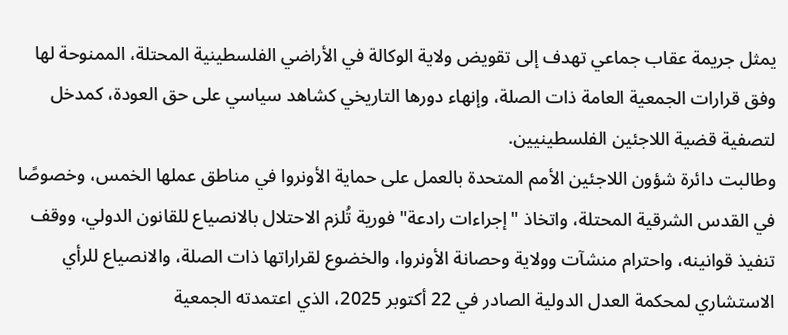يمثل جريمة عقاب جماعي تهدف إلى تقويض ولاية الوكالة في الأراضي الفلسطينية المحتلة، الممنوحة لها وفق قرارات الجمعية العامة ذات الصلة، وإنهاء دورها التاريخي كشاهد سياسي على حق العودة، كمدخل لتصفية قضية اللاجئين الفلسطينيين.
وطالبت دائرة شؤون اللاجئين الأمم المتحدة بالعمل على حماية الأونروا في مناطق عملها الخمس، وخصوصًا في القدس الشرقية المحتلة، واتخاذ "إجراءات رادعة" فورية تُلزم الاحتلال بالانصياع للقانون الدولي، ووقف تنفيذ قوانينه، واحترام منشآت وولاية وحصانة الأونروا، والخضوع لقراراتها ذات الصلة، والانصياع للرأي الاستشاري لمحكمة العدل الدولية الصادر في 22 أكتوبر 2025، الذي اعتمدته الجمعية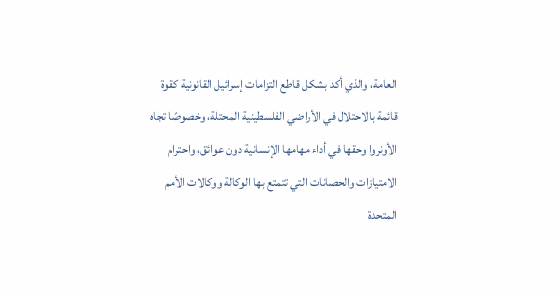العامة، والذي أكد بشكل قاطع التزامات إسرائيل القانونية كقوة قائمة بالاحتلال في الأراضي الفلسطينية المحتلة، وخصوصًا تجاه الأونروا وحقها في أداء مهامها الإنسانية دون عوائق، واحترام الامتيازات والحصانات التي تتمتع بها الوكالة ووكالات الأمم المتحدة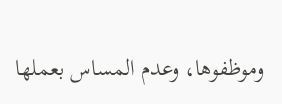وموظفوها، وعدم المساس بعملها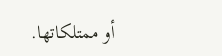أو ممتلكاتها.